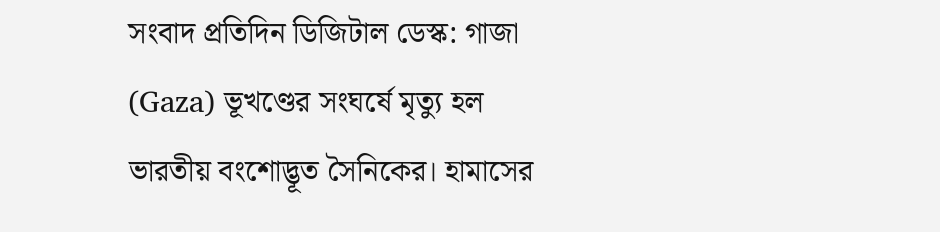সংবাদ প্রতিদিন ডিজিটাল ডেস্ক: গাজা (Gaza) ভূখণ্ডের সংঘর্ষে মৃত্যু হল ভারতীয় বংশোদ্ভূত সৈনিকের। হামাসের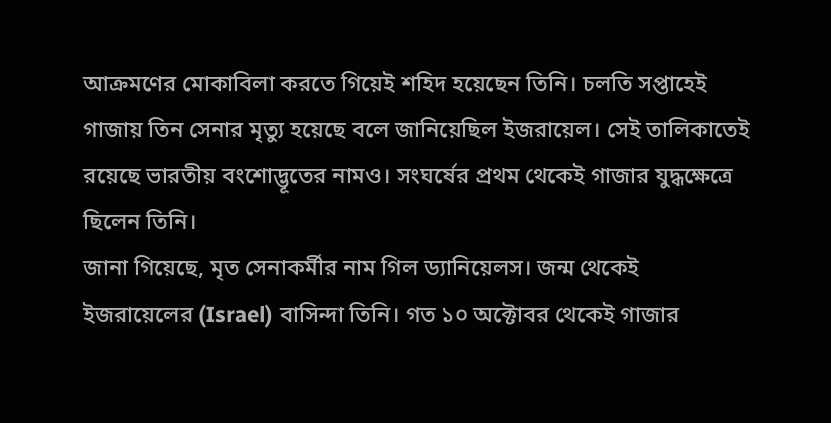আক্রমণের মোকাবিলা করতে গিয়েই শহিদ হয়েছেন তিনি। চলতি সপ্তাহেই গাজায় তিন সেনার মৃত্যু হয়েছে বলে জানিয়েছিল ইজরায়েল। সেই তালিকাতেই রয়েছে ভারতীয় বংশোদ্ভূতের নামও। সংঘর্ষের প্রথম থেকেই গাজার যুদ্ধক্ষেত্রে ছিলেন তিনি।
জানা গিয়েছে, মৃত সেনাকর্মীর নাম গিল ড্যানিয়েলস। জন্ম থেকেই ইজরায়েলের (Israel) বাসিন্দা তিনি। গত ১০ অক্টোবর থেকেই গাজার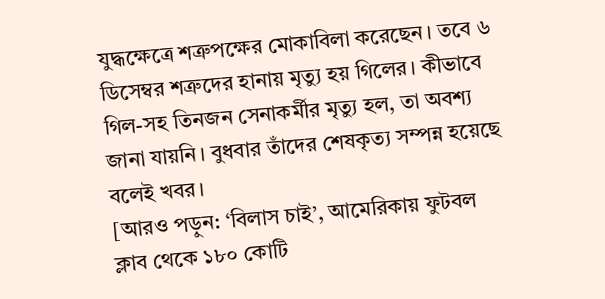যুদ্ধক্ষেত্রে শত্রুপক্ষের মোকাবিলা করেছেন। তবে ৬ ডিসেম্বর শত্রুদের হানায় মৃত্যু হয় গিলের। কীভাবে গিল-সহ তিনজন সেনাকর্মীর মৃত্যু হল, তা অবশ্য জানা যায়নি। বুধবার তাঁদের শেষকৃত্য সম্পন্ন হয়েছে বলেই খবর।
[আরও পড়ুন: ‘বিলাস চাই’, আমেরিকায় ফুটবল ক্লাব থেকে ১৮০ কোটি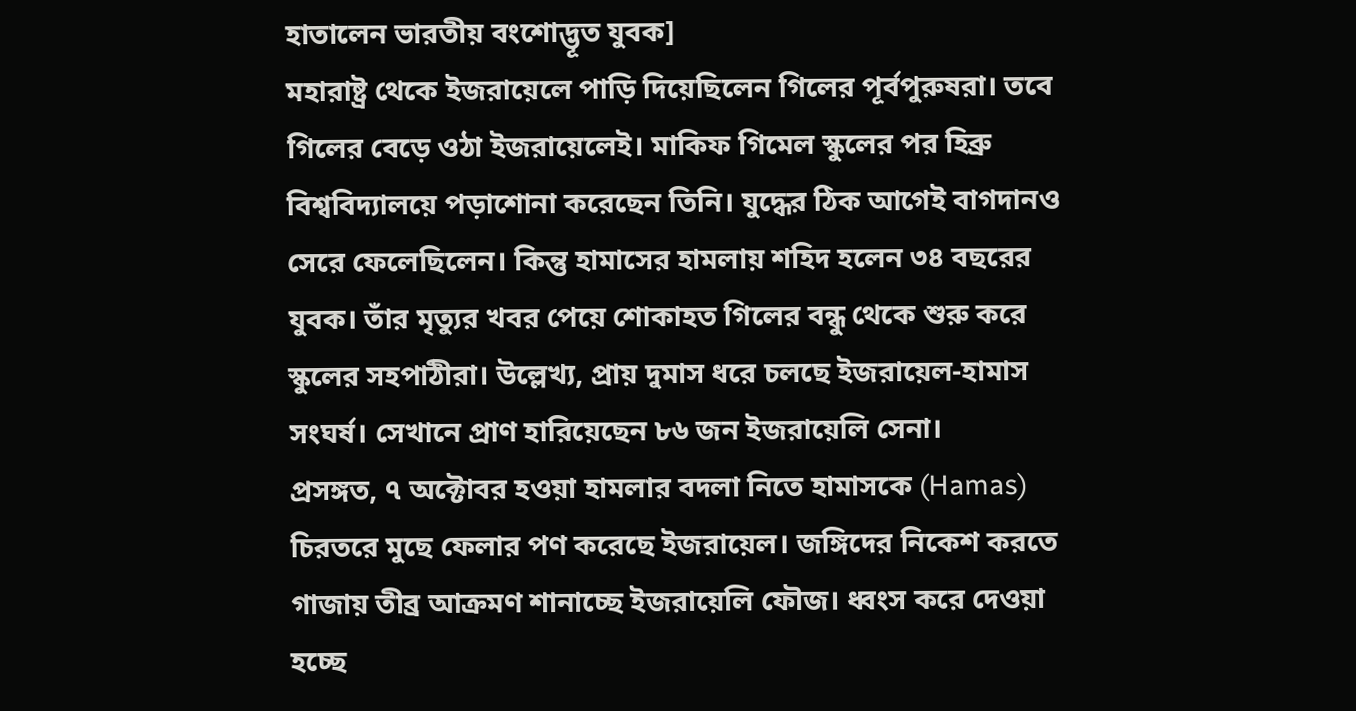হাতালেন ভারতীয় বংশোদ্ভূত যুবক]
মহারাষ্ট্র থেকে ইজরায়েলে পাড়ি দিয়েছিলেন গিলের পূর্বপুরুষরা। তবে গিলের বেড়ে ওঠা ইজরায়েলেই। মাকিফ গিমেল স্কুলের পর হিব্রু বিশ্ববিদ্যালয়ে পড়াশোনা করেছেন তিনি। যুদ্ধের ঠিক আগেই বাগদানও সেরে ফেলেছিলেন। কিন্তু হামাসের হামলায় শহিদ হলেন ৩৪ বছরের যুবক। তাঁর মৃত্যুর খবর পেয়ে শোকাহত গিলের বন্ধু থেকে শুরু করে স্কুলের সহপাঠীরা। উল্লেখ্য, প্রায় দুমাস ধরে চলছে ইজরায়েল-হামাস সংঘর্ষ। সেখানে প্রাণ হারিয়েছেন ৮৬ জন ইজরায়েলি সেনা।
প্রসঙ্গত, ৭ অক্টোবর হওয়া হামলার বদলা নিতে হামাসকে (Hamas) চিরতরে মুছে ফেলার পণ করেছে ইজরায়েল। জঙ্গিদের নিকেশ করতে গাজায় তীব্র আক্রমণ শানাচ্ছে ইজরায়েলি ফৌজ। ধ্বংস করে দেওয়া হচ্ছে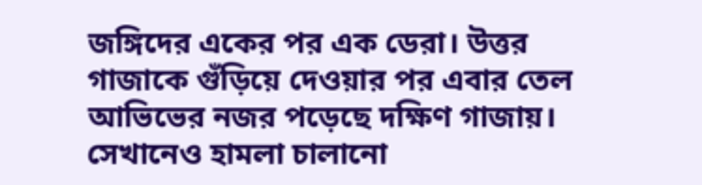জঙ্গিদের একের পর এক ডেরা। উত্তর গাজাকে গুঁড়িয়ে দেওয়ার পর এবার তেল আভিভের নজর পড়েছে দক্ষিণ গাজায়। সেখানেও হামলা চালানো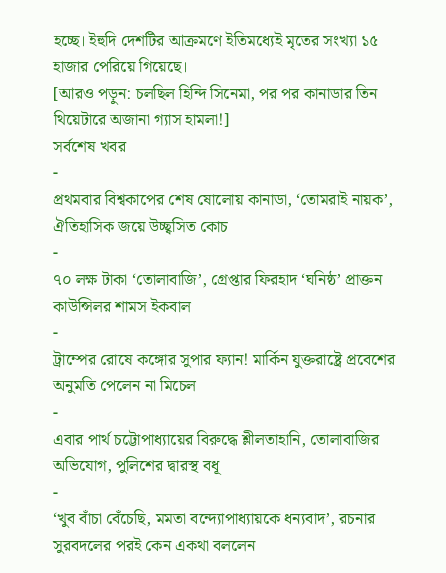হচ্ছে। ইহুদি দেশটির আক্রমণে ইতিমধ্যেই মৃতের সংখ্যা ১৫ হাজার পেরিয়ে গিয়েছে।
[আরও পড়ুন: চলছিল হিন্দি সিনেমা, পর পর কানাডার তিন থিয়েটারে অজানা গ্যাস হামলা!]
সর্বশেষ খবর
-
প্রথমবার বিশ্বকাপের শেষ ষোলোয় কানাডা, ‘তোমরাই নায়ক’, ঐতিহাসিক জয়ে উচ্ছ্বসিত কোচ
-
৭০ লক্ষ টাকা ‘তোলাবাজি’, গ্রেপ্তার ফিরহাদ ‘ঘনিষ্ঠ’ প্রাক্তন কাউন্সিলর শামস ইকবাল
-
ট্রাম্পের রোষে কঙ্গোর সুপার ফ্যান! মার্কিন যুক্তরাষ্ট্রে প্রবেশের অনুমতি পেলেন না মিচেল
-
এবার পার্থ চট্টোপাধ্যায়ের বিরুদ্ধে শ্লীলতাহানি, তোলাবাজির অভিযোগ, পুলিশের দ্বারস্থ বধূ
-
‘খুব বাঁচা বেঁচেছি, মমতা বন্দ্যোপাধ্যায়কে ধন্যবাদ’, রচনার সুরবদলের পরই কেন একথা বললেন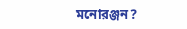মনোরঞ্জন?